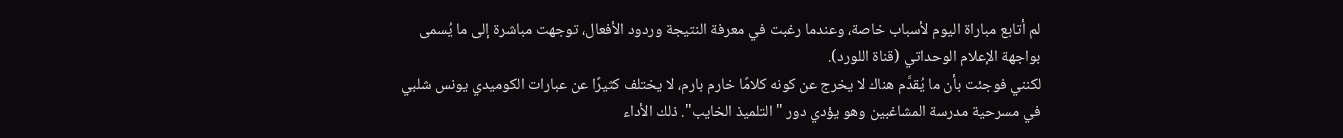لم أتابع مباراة اليوم لأسباب خاصة، وعندما رغبت في معرفة النتيجة وردود الأفعال، توجهت مباشرة إلى ما يُسمى بواجهة الإعلام الوحداتي (قناة اللورد).
لكنني فوجئت بأن ما يُقدَّم هناك لا يخرج عن كونه كلامًا خارم بارم، لا يختلف كثيرًا عن عبارات الكوميدي يونس شلبي في مسرحية مدرسة المشاغبين وهو يؤدي دور "التلميذ الخايب". ذلك الأداء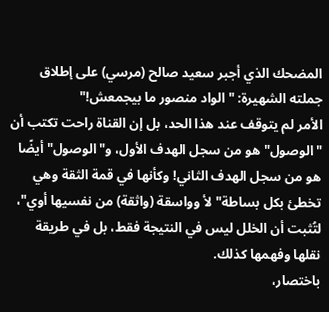المضحك الذي أجبر سعيد صالح (مرسي) على إطلاق جملته الشهيرة: "الواد منصور ما بيجمعش!"
الأمر لم يتوقف عند هذا الحد، بل إن القناة راحت تكتب أن "الوصول" هو من سجل الهدف الأول، و"الوصول" أيضًا هو من سجل الهدف الثاني! وكأنها في قمة الثقة وهي تخطئ بكل بساطة"لأ وواسقة (واثقة) من نفسيها أوي"، لتُثبت أن الخلل ليس في النتيجة فقط، بل في طريقة نقلها وفهمها كذلك.
باختصار،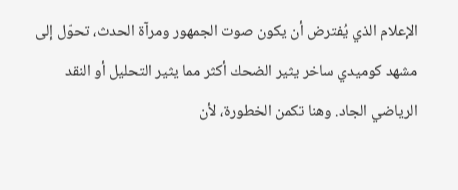الإعلام الذي يُفترض أن يكون صوت الجمهور ومرآة الحدث، تحوّل إلى مشهد كوميدي ساخر يثير الضحك أكثر مما يثير التحليل أو النقد الرياضي الجاد. وهنا تكمن الخطورة، لأن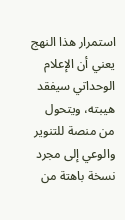استمرار هذا النهج يعني أن الإعلام الوحداتي سيفقد هيبته، ويتحول من منصة للتنوير والوعي إلى مجرد نسخة باهتة من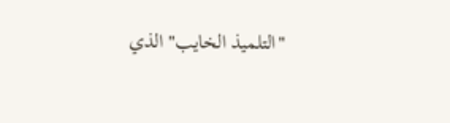"التلميذ الخايب" الذي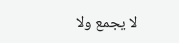لا يجمع ولا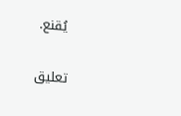يُقنع.

تعليق